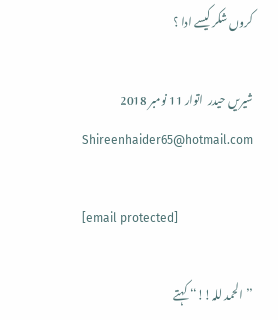کروں شکر کیسے ادا ؟

شیریں حیدر  اتوار 11 نومبر 2018
Shireenhaider65@hotmail.com

[email protected]

’’ الحمد للہ!!‘‘ کہتے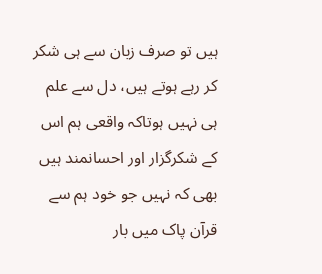ہیں تو صرف زبان سے ہی شکر کر رہے ہوتے ہیں، دل سے علم ہی نہیں ہوتاکہ واقعی ہم اس کے شکرگزار اور احسانمند ہیں بھی کہ نہیں جو خود ہم سے قرآن پاک میں بار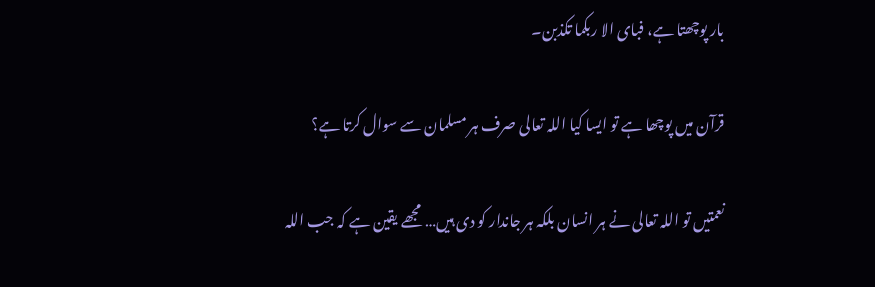بار پوچھتا ہے، فبای الا ربکما تکذبن۔

قرآن میں پوچھا ہے تو ایسا کیا اللہ تعالی صرف ہر مسلمان سے سوال کرتا ہے؟

نعمتیں تو اللہ تعالی نے ہر انسان بلکہ ہر جاندار کو دی ہیں… مجھے یقین ہے کہ جب اللہ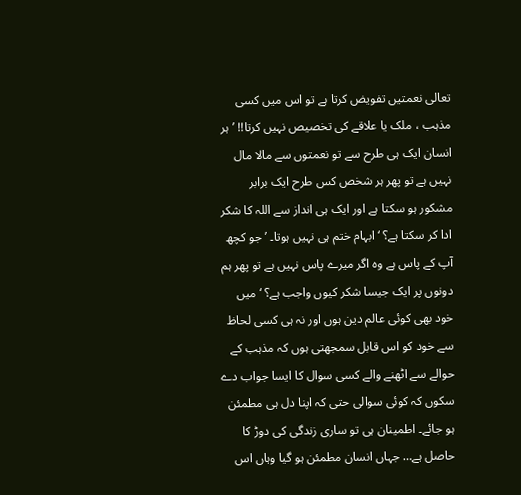تعالی نعمتیں تفویض کرتا ہے تو اس میں کسی مذہب ، ملک یا علاقے کی تخصیص نہیں کرتا!! ’ہر انسان ایک ہی طرح سے تو نعمتوں سے مالا مال نہیں ہے تو پھر ہر شخص کس طرح ایک برابر مشکور ہو سکتا ہے اور ایک ہی انداز سے اللہ کا شکر ادا کر سکتا ہے؟ ‘ ابہام ختم ہی نہیں ہوتا۔ ’ جو کچھ آپ کے پاس ہے وہ اگر میرے پاس نہیں ہے تو پھر ہم دونوں پر ایک جیسا شکر کیوں واجب ہے؟ ‘ میں خود بھی کوئی عالم دین ہوں اور نہ ہی کسی لحاظ سے خود کو اس قابل سمجھتی ہوں کہ مذہب کے حوالے سے اٹھنے والے کسی سوال کا ایسا جواب دے سکوں کہ کوئی سوالی حتی کہ اپنا دل ہی مطمئن ہو جائے۔ اطمینان ہی تو ساری زندگی کی دوڑ کا حاصل ہے… جہاں انسان مطمئن ہو گیا وہاں اس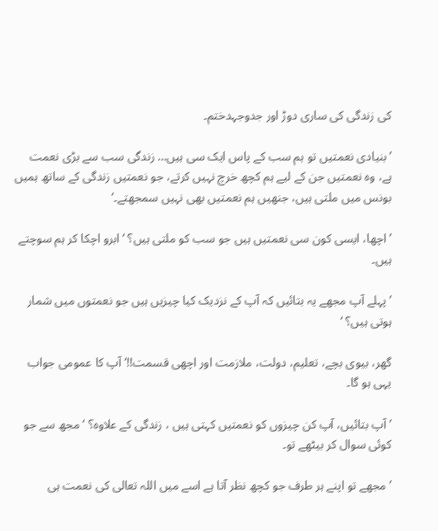کی زندگی کی ساری دوڑ اور جدوجہدختم۔

’ بنیادی نعمتیں تو ہم سب کے پاس ایک سی ہیں… زندگی سب سے بڑی نعمت ہے، وہ نعمتیں جن کے لیے ہم کچھ خرچ نہیں کرتے، جو نعمتیں زندگی کے ساتھ ہمیں بونس میں ملتی ہیں، جنھیں ہم نعمتیں بھی نہیں سمجھتے۔‘

’ اچھا، ایسی کون سی نعمتیں ہیں جو سب کو ملتی ہیں؟ ‘ ابرو اچکا کر ہم سوچتے ہیں۔

’ پہلے آپ مجھے یہ بتائیں کہ آپ کے نزدیک کیا چیزیں ہیں جو نعمتوں میں شمار ہوتی ہیں؟ ‘

گھر، بیوی بچے، تعلیم، دولت، ملازمت اور اچھی قسمت!!‘ آپ کا عمومی جواب یہی ہو گا۔

’ آپ بتائیں، آپ کن چیزوں کو نعمتیں کہتی ہیں ، زندگی کے علاوہ؟ ‘ مجھ سے جو کوئی سوال کر بیٹھے تو۔

’ مجھے تو اپنے ہر طرف جو کچھ نظر آتا ہے اسے میں اللہ تعالی کی نعمت ہی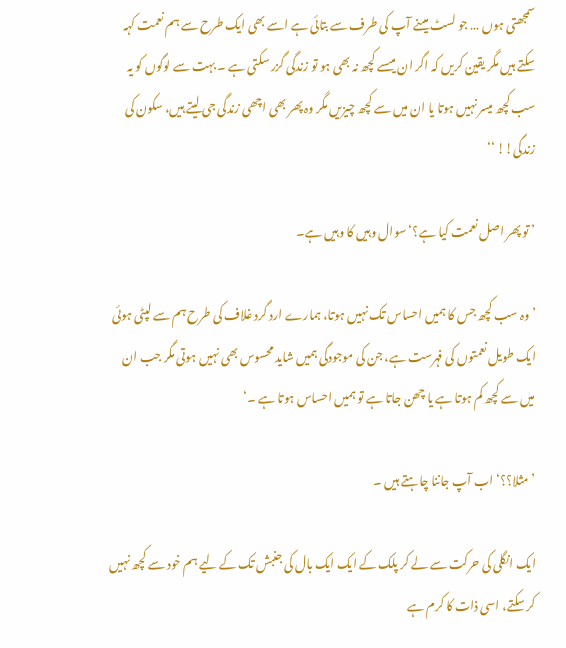سمجھتی ہوں … جو لسٹ میںنے آپ کی طرف سے بتائی ہے اسے بھی ایک طرح سے ہم نعمت کہہ سکتے ہیں مگر یقین کریں کہ اگر ان میںسے کچھ نہ بھی ہو تو زندگی گزر سکتی ہے ۔ بہت سے لوگوں کو یہ سب کچھ میسر نہیں ہوتا یا ان میں سے کچھ چیزیں مگر وہ پھر بھی اچھی زندگی جی لیتے ہیں، سکون کی زندگی!! ‘‘

’ تو پھر اصل نعمت کیا ہے؟‘ سوال وہیں کا وہیں ہے۔

’ وہ سب کچھ جس کا ہمیں احساس تک نہیں ہوتا، ہمارے ارد گرد غلاف کی طرح ہم سے لپٹی ہوئی ایک طویل نعمتوں کی فہرست ہے، جن کی موجودگی ہمیں شاید محسوس بھی نہیں ہوتی مگر جب ان میں سے کچھ کم ہوتا ہے یا چھن جاتا ہے تو ہمیں احساس ہوتا ہے ۔‘

’ مثلا؟؟‘ اب آپ جاننا چاہتے ہیں ۔

ایک انگلی کی حرکت سے لے کر پلک کے ایک ایک بال کی جنبش تک کے لیے ہم خود سے کچھ نہیں کر سکتے، اسی ذات کا کرم ہے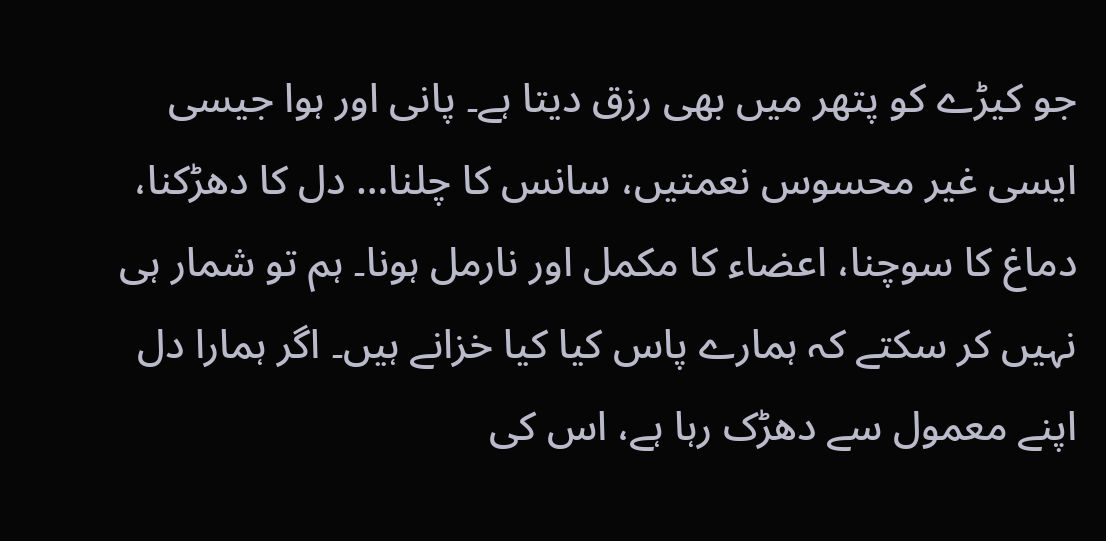جو کیڑے کو پتھر میں بھی رزق دیتا ہے۔ پانی اور ہوا جیسی ایسی غیر محسوس نعمتیں، سانس کا چلنا… دل کا دھڑکنا، دماغ کا سوچنا، اعضاء کا مکمل اور نارمل ہونا۔ ہم تو شمار ہی نہیں کر سکتے کہ ہمارے پاس کیا کیا خزانے ہیں۔ اگر ہمارا دل اپنے معمول سے دھڑک رہا ہے، اس کی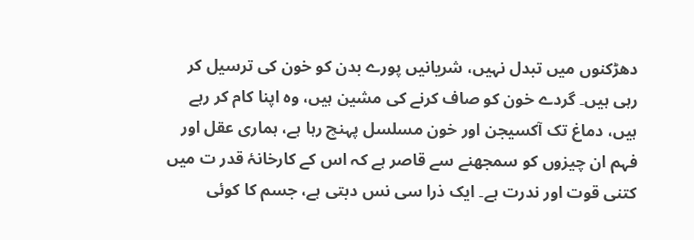دھڑکنوں میں تبدل نہیں، شریانیں پورے بدن کو خون کی ترسیل کر رہی ہیں۔ گردے خون کو صاف کرنے کی مشین ہیں، وہ اپنا کام کر رہے ہیں، دماغ تک آکسیجن اور خون مسلسل پہنچ رہا ہے، ہماری عقل اور فہم ان چیزوں کو سمجھنے سے قاصر ہے کہ اس کے کارخانۂ قدر ت میں کتنی قوت اور ندرت ہے۔ ایک ذرا سی نس دبتی ہے، جسم کا کوئی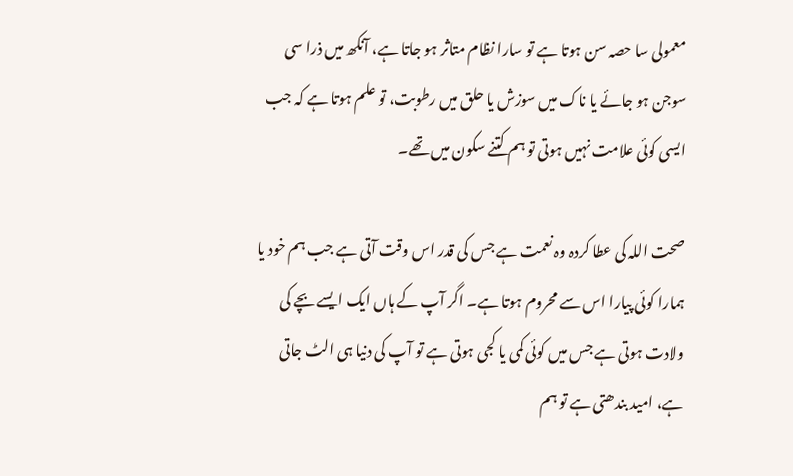معمولی سا حصہ سن ہوتا ہے تو سارا نظام متاثر ہو جاتا ہے، آنکھ میں ذرا سی سوجن ہو جائے یا ناک میں سوزش یا حلق میں رطوبت، تو علم ہوتا ہے کہ جب ایسی کوئی علامت نہیں ہوتی تو ہم کتنے سکون میں تھے۔

صحت اللہ کی عطا کردہ وہ نعمت ہے جس کی قدر اس وقت آتی ہے جب ہم خود یا ہمارا کوئی پیارا اس سے محروم ہوتا ہے۔ اگر آپ کے ہاں ایک ایسے بچے کی ولادت ہوتی ہے جس میں کوئی کمی یا کجی ہوتی ہے تو آپ کی دنیا ہی الٹ جاتی ہے، امید بندھتی ہے تو ہم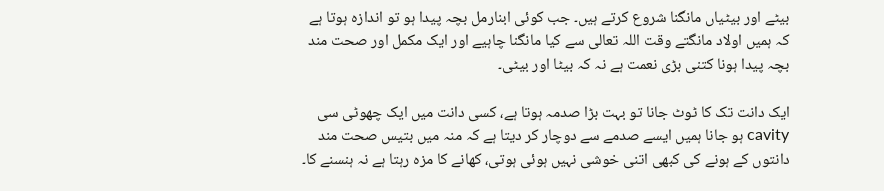بیٹے اور بیٹیاں مانگنا شروع کرتے ہیں۔ جب کوئی ابنارمل بچہ پیدا ہو تو اندازہ ہوتا ہے کہ ہمیں اولاد مانگتے وقت اللہ تعالی سے کیا مانگنا چاہیے اور ایک مکمل اور صحت مند بچہ پیدا ہونا کتنی بڑی نعمت ہے نہ کہ بیٹا اور بیٹی۔

ایک دانت تک کا ٹوٹ جانا تو بہت بڑا صدمہ ہوتا ہے، کسی دانت میں ایک چھوٹی سی cavity ہو جانا ہمیں ایسے صدمے سے دوچار کر دیتا ہے کہ منہ میں بتیس صحت مند دانتوں کے ہونے کی کبھی اتنی خوشی نہیں ہوئی ہوتی، کھانے کا مزہ رہتا ہے نہ ہنسنے کا۔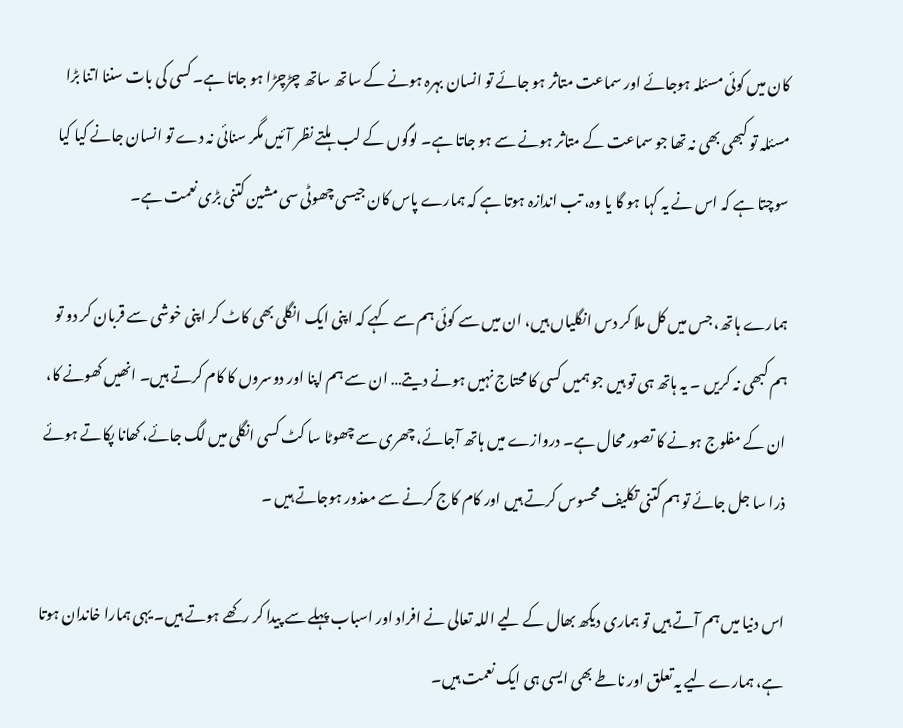کان میں کوئی مسئلہ ہوجائے اور سماعت متاثر ہو جائے تو انسان بہرہ ہونے کے ساتھ ساتھ چڑچڑا ہو جاتا ہے۔ کسی کی بات سننا اتنا بڑا مسئلہ تو کبھی بھی نہ تھا جو سماعت کے متاثر ہونے سے ہو جاتا ہے۔ لوگوں کے لب ہلتے نظر آئیں مگر سنائی نہ دے تو انسان جانے کیا کیا سوچتا ہے کہ اس نے یہ کہا ہو گا یا وہ، تب اندازہ ہوتا ہے کہ ہمارے پاس کان جیسی چھوٹی سی مشین کتنی بڑی نعمت ہے۔

ہمارے ہاتھ، جس میں کل ملا کر دس انگلیاں ہیں، ان میں سے کوئی ہم سے کہے کہ اپنی ایک انگلی بھی کاٹ کر اپنی خوشی سے قربان کر دو تو ہم کبھی نہ کریں ۔ یہ ہاتھ ہی تو ہیں جو ہمیں کسی کا محتاج نہیں ہونے دیتے… ان سے ہم اپنا اور دوسروں کا کام کرتے ہیں۔ انھیں کھونے کا، ان کے مفلوج ہونے کا تصور محال ہے۔ دروازے میں ہاتھ آجائے، چھری سے چھوٹا سا کٹ کسی انگلی میں لگ جائے، کھانا پکاتے ہوئے ذرا سا جل جائے تو ہم کتنی تکلیف محسوس کرتے ہیں اور کام کاج کرنے سے معذور ہوجاتے ہیں ۔

اس دنیا میں ہم آتے ہیں تو ہماری دیکھ بھال کے لیے اللہ تعالی نے افراد اور اسباب پہلے سے پیدا کر رکھے ہوتے ہیں۔ یہی ہمارا خاندان ہوتا ہے، ہمارے لیے یہ تعلق اور ناطے بھی ایسی ہی ایک نعمت ہیں۔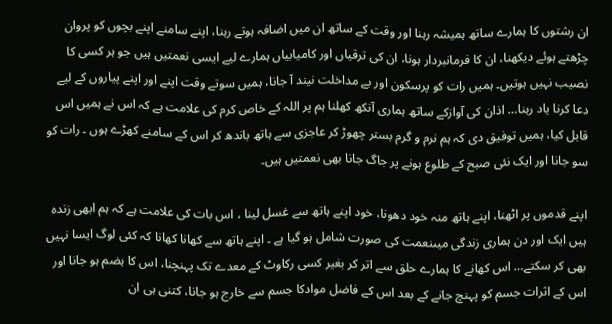ان رشتوں کا ہمارے ساتھ ہمیشہ رہنا اور وقت کے ساتھ ان میں اضافہ ہوتے رہنا، اپنے سامنے اپنے بچوں کو پروان چڑھتے ہوئے دیکھنا، ان کا فرمانبردار ہونا، ان کی ترقیاں اور کامیابیاں ہمارے لیے ایسی نعمتیں ہیں جو ہر کسی کا نصیب نہیں ہوتیں۔ ہمیں رات کو پرسکون اور بے مداخلت نیند آ جانا، ہمیں سوتے وقت اپنے اور اپنے پیاروں کے لیے دعا کرنا یاد رہنا… اذان کی آوازکے ساتھ ہماری آنکھ کھلنا ہم پر اللہ کے خاص کرم کی علامت ہے کہ اس نے ہمیں اس قابل کیا، ہمیں توفیق دی کہ ہم نرم و گرم بستر چھوڑ کر عاجزی سے ہاتھ باندھ کر اس کے سامنے کھڑے ہوں ۔ رات کو سو جانا اور ایک نئی صبح کے طلوع ہونے پر جاگ جانا بھی نعمتیں ہیں۔

اپنے قدموں پر اٹھنا، اپنے ہاتھ منہ خود دھونا، خود اپنے ہاتھ سے غسل لینا ، اس بات کی علامت ہے کہ ہم ابھی زندہ ہیں ایک اور دن ہماری زندگی میںنعمت کی صورت شامل ہو گیا ہے ۔ اپنے ہاتھ سے کھانا کھانا کہ کئی لوگ ایسا نہیں بھی کر سکتے… اس کھانے کا ہمارے حلق سے اتر کر بغیر کسی رکاوٹ کے معدے تک پہنچنا، اس کا ہضم ہو جانا اور اس کے اثرات جسم کو پہنچ جانے کے بعد اس کے فاضل موادکا جسم سے خارج ہو جانا، کتنی ہی ان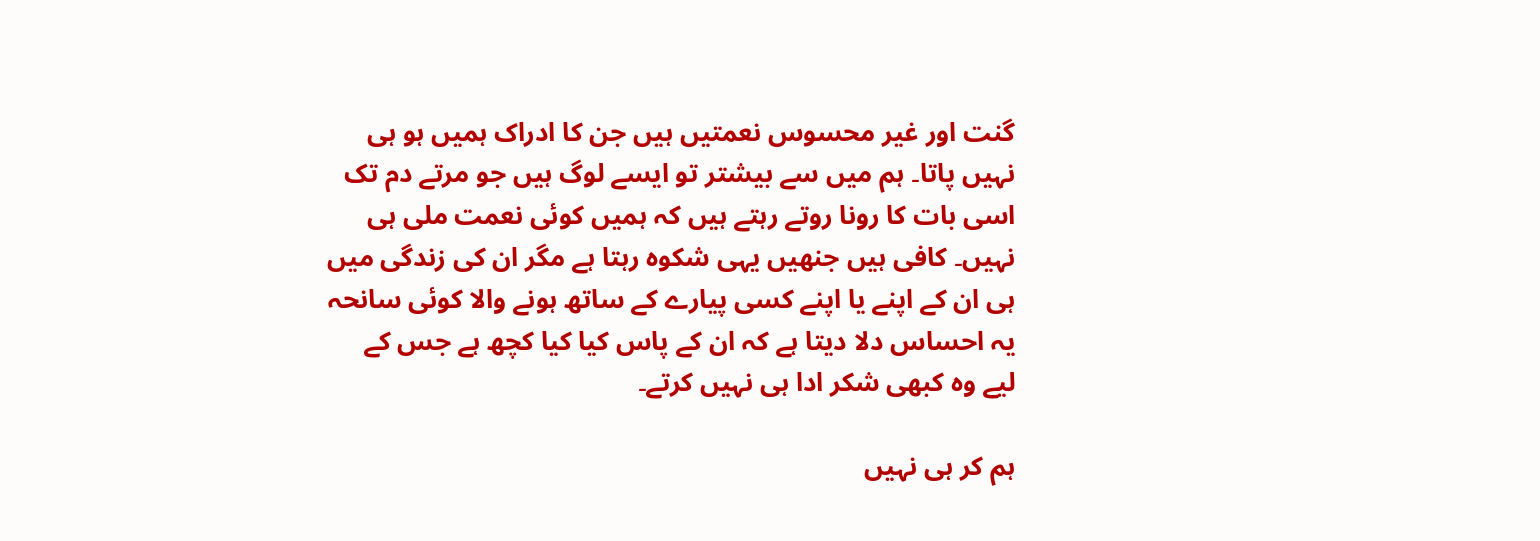گنت اور غیر محسوس نعمتیں ہیں جن کا ادراک ہمیں ہو ہی نہیں پاتا۔ ہم میں سے بیشتر تو ایسے لوگ ہیں جو مرتے دم تک اسی بات کا رونا روتے رہتے ہیں کہ ہمیں کوئی نعمت ملی ہی نہیں۔ کافی ہیں جنھیں یہی شکوہ رہتا ہے مگر ان کی زندگی میں ہی ان کے اپنے یا اپنے کسی پیارے کے ساتھ ہونے والا کوئی سانحہ یہ احساس دلا دیتا ہے کہ ان کے پاس کیا کیا کچھ ہے جس کے لیے وہ کبھی شکر ادا ہی نہیں کرتے۔

ہم کر ہی نہیں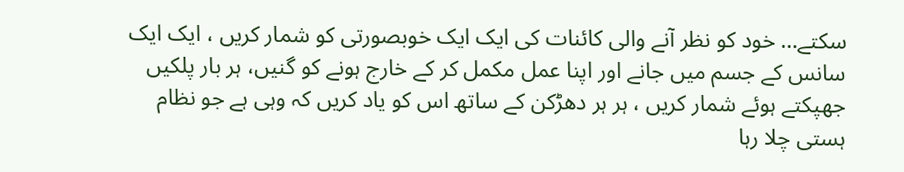سکتے… خود کو نظر آنے والی کائنات کی ایک ایک خوبصورتی کو شمار کریں ، ایک ایک سانس کے جسم میں جانے اور اپنا عمل مکمل کر کے خارج ہونے کو گنیں، ہر بار پلکیں جھپکتے ہوئے شمار کریں ، ہر ہر دھڑکن کے ساتھ اس کو یاد کریں کہ وہی ہے جو نظام ہستی چلا رہا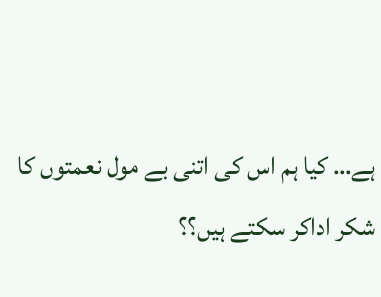ہے… کیا ہم اس کی اتنی بے مول نعمتوں کا شکر اداکر سکتے ہیں؟؟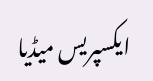ایکسپریس میڈیا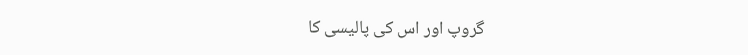گروپ اور اس کی پالیسی کا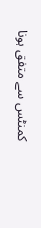کمنٹس سے متفق ہونا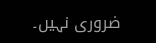ضروری نہیں۔